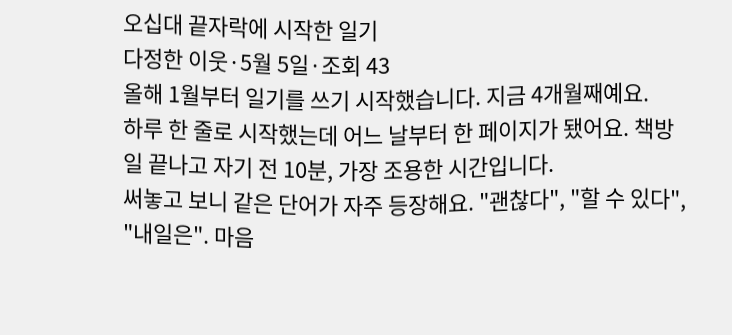오십대 끝자락에 시작한 일기
다정한 이웃·5월 5일·조회 43
올해 1월부터 일기를 쓰기 시작했습니다. 지금 4개월째예요.
하루 한 줄로 시작했는데 어느 날부터 한 페이지가 됐어요. 책방 일 끝나고 자기 전 10분, 가장 조용한 시간입니다.
써놓고 보니 같은 단어가 자주 등장해요. "괜찮다", "할 수 있다", "내일은". 마음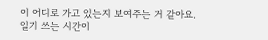이 어디로 가고 있는지 보여주는 거 같아요.
일기 쓰는 시간이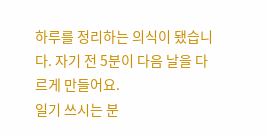하루를 정리하는 의식이 됐습니다. 자기 전 5분이 다음 날을 다르게 만들어요.
일기 쓰시는 분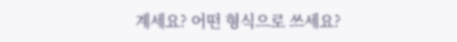계세요? 어떤 형식으로 쓰세요?